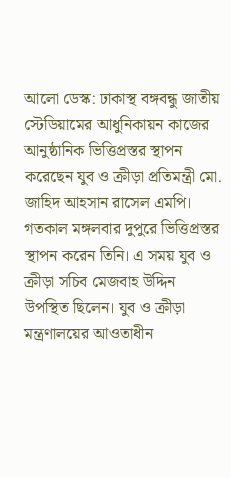আলো ডেস্ক: ঢাকাস্থ বঙ্গবন্ধু জাতীয় স্টেডিয়ামের আধুনিকায়ন কাজের আনুষ্ঠানিক ভিত্তিপ্রস্তর স্থাপন করেছেন যুব ও ক্রীড়া প্রতিমন্ত্রী মো. জাহিদ আহসান রাসেল এমপি। গতকাল মঙ্গলবার দুপুরে ভিত্তিপ্রস্তর স্থাপন করেন তিনি। এ সময় যুব ও ক্রীড়া সচিব মেজবাহ উদ্দিন উপস্থিত ছিলেন। যুব ও ক্রীড়া মন্ত্রণালয়ের আওতাধীন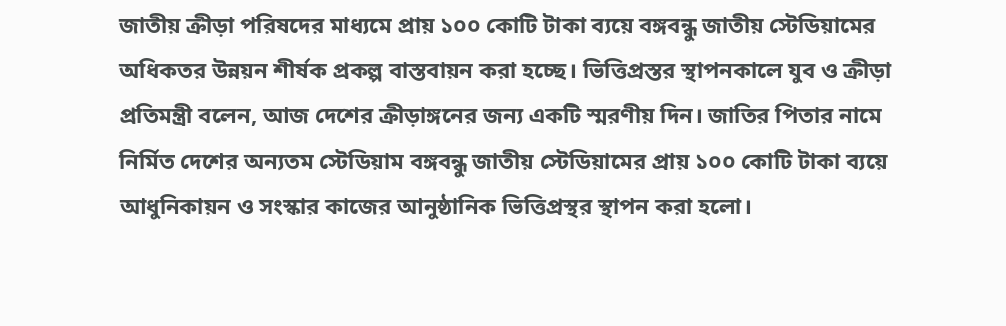জাতীয় ক্রীড়া পরিষদের মাধ্যমে প্রায় ১০০ কোটি টাকা ব্যয়ে বঙ্গবন্ধু জাতীয় স্টেডিয়ামের অধিকতর উন্নয়ন শীর্ষক প্রকল্প বাস্তবায়ন করা হচ্ছে। ভিত্তিপ্রস্তর স্থাপনকালে যুব ও ক্রীড়া প্রতিমন্ত্রী বলেন, আজ দেশের ক্রীড়াঙ্গনের জন্য একটি স্মরণীয় দিন। জাতির পিতার নামে নির্মিত দেশের অন্যতম স্টেডিয়াম বঙ্গবন্ধু জাতীয় স্টেডিয়ামের প্রায় ১০০ কোটি টাকা ব্যয়ে আধুনিকায়ন ও সংস্কার কাজের আনুষ্ঠানিক ভিত্তিপ্রস্থর স্থাপন করা হলো।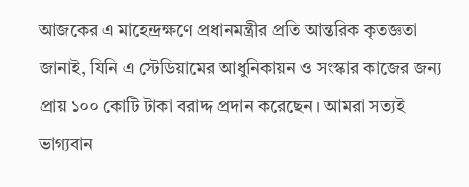আজকের এ মাহেন্দ্রক্ষণে প্রধানমন্ত্রীর প্রতি আন্তরিক কৃতজ্ঞতা জানাই, যিনি এ স্টেডিয়ামের আধুনিকায়ন ও সংস্কার কাজের জন্য প্রায় ১০০ কোটি টাকা বরাদ্দ প্রদান করেছেন। আমরা সত্যই ভাগ্যবান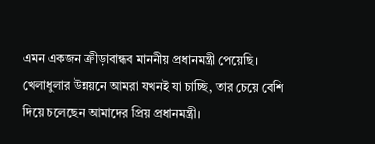এমন একজন ক্রীড়াবান্ধব মাননীয় প্রধানমন্ত্রী পেয়েছি। খেলাধুলার উন্নয়নে আমরা যখনই যা চাচ্ছি, তার চেয়ে বেশি দিয়ে চলেছেন আমাদের প্রিয় প্রধানমন্ত্রী।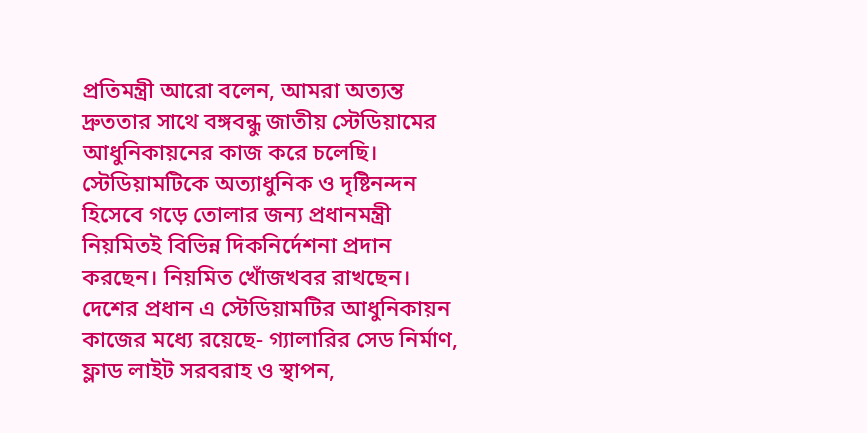প্রতিমন্ত্রী আরো বলেন, আমরা অত্যন্ত দ্রুততার সাথে বঙ্গবন্ধু জাতীয় স্টেডিয়ামের আধুনিকায়নের কাজ করে চলেছি। স্টেডিয়ামটিকে অত্যাধুনিক ও দৃষ্টিনন্দন হিসেবে গড়ে তোলার জন্য প্রধানমন্ত্রী নিয়মিতই বিভিন্ন দিকনির্দেশনা প্রদান করছেন। নিয়মিত খোঁজখবর রাখছেন।
দেশের প্রধান এ স্টেডিয়ামটির আধুনিকায়ন কাজের মধ্যে রয়েছে- গ্যালারির সেড নির্মাণ, ফ্লাড লাইট সরবরাহ ও স্থাপন,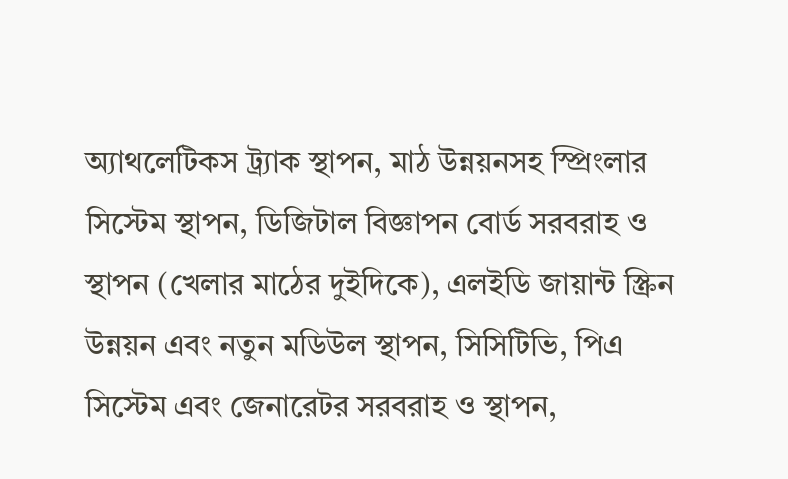অ্যাথলেটিকস ট্র্যাক স্থাপন, মাঠ উন্নয়নসহ স্প্রিংলার সিস্টেম স্থাপন, ডিজিটাল বিজ্ঞাপন বোর্ড সরবরাহ ও স্থাপন (খেলার মাঠের দুইদিকে), এলইডি জায়ান্ট স্ক্রিন উন্নয়ন এবং নতুন মডিউল স্থাপন, সিসিটিভি, পিএ সিস্টেম এবং জেনারেটর সরবরাহ ও স্থাপন,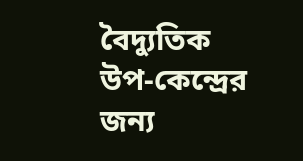বৈদ্যুতিক উপ-কেন্দ্রের জন্য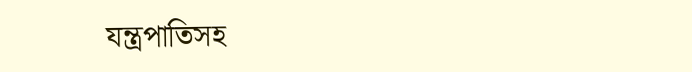যন্ত্রপাতিসহ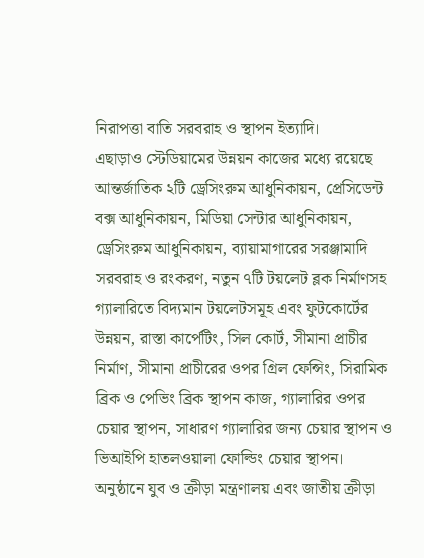নিরাপত্তা বাতি সরবরাহ ও স্থাপন ইত্যাদি।
এছাড়াও স্টেডিয়ামের উন্নয়ন কাজের মধ্যে রয়েছে আন্তর্জাতিক ২টি ড্রেসিংরুম আধুনিকায়ন, প্রেসিডেন্ট বক্স আধুনিকায়ন, মিডিয়া সেন্টার আধুনিকায়ন, ড্রেসিংরুম আধুনিকায়ন, ব্যায়ামাগারের সরঞ্জামাদি সরবরাহ ও রংকরণ, নতুন ৭টি টয়লেট ব্লক নির্মাণসহ গ্যালারিতে বিদ্যমান টয়লেটসমূহ এবং ফুটকোর্টের উন্নয়ন, রাস্তা কার্পেটিং, সিল কোর্ট, সীমানা প্রাচীর নির্মাণ, সীমানা প্রাচীরের ওপর গ্রিল ফেন্সিং, সিরামিক ব্রিক ও পেভিং ব্রিক স্থাপন কাজ, গ্যালারির ওপর চেয়ার স্থাপন, সাধারণ গ্যালারির জন্য চেয়ার স্থাপন ও ভিআইপি হাতলওয়ালা ফোল্ডিং চেয়ার স্থাপন। অনুষ্ঠানে যুব ও ক্রীড়া মন্ত্রণালয় এবং জাতীয় ক্রীড়া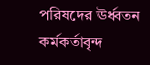পরিষদের ঊর্ধ্বতন কর্মকর্তাবৃন্দ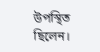উপস্থিত ছিলেন।